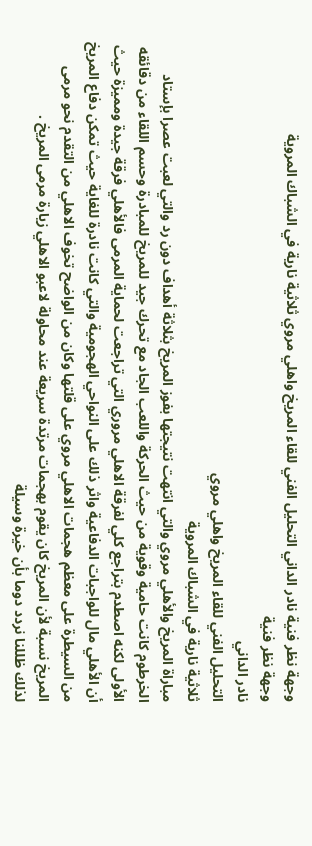وجهة نظر فنية نادر الداني التحليل الفني للقاء المريخ واهلي مروي ثلاثية نارية في الشباك المروية
وجهة نظر فنية
نادر الداني
التحليل الفني للقاء المريخ واهلي مروي
ثلاثية نارية في الشباك المروية
مباراة المريخ والأهلي مروي والتي انتهت نتيجتها بفوز المريخ بثلاثة أهداف دون رد والتي لعبت عصرا بإستاد الخرطوم كانت حامية وقوية من حيث الحركة واللعب الجاد مع تحرك جيد للمريخ للمبادرة وحسم اللقاء من دقائقه الأولى لكنه اصطدم بتراجع كلي لفرقة الاهلي مروري التي تراجعت لحماية المرمى فالأهلي فرقة جيدة ومميزة حيث أن الأهلي مال للواجبات الدفاعية واثر ذلك على النواحي الهجومية والتي كانت نادرة للغاية حيث تمكن دفاع المريخ من السيطرة على معظم هجمات الاهلي مروي على قلتها وكان من الواضح تخوف الاهلي من التقدم نحو مرمى المريخ نسبة لأن المريخ كان يقوم بهجمات مرتدة سريعة عند محاولة لاعبو الاهلي زيارة مرمى المريخ .
لذلك ظللنا نردد دوما بأن خيرة وسيلة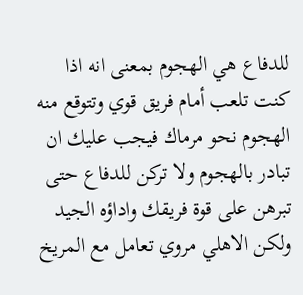للدفاع هي الهجوم بمعنى انه اذا كنت تلعب أمام فريق قوي وتتوقع منه الهجوم نحو مرماك فيجب عليك ان تبادر بالهجوم ولا تركن للدفاع حتى تبرهن على قوة فريقك واداؤه الجيد ولكن الاهلي مروي تعامل مع المريخ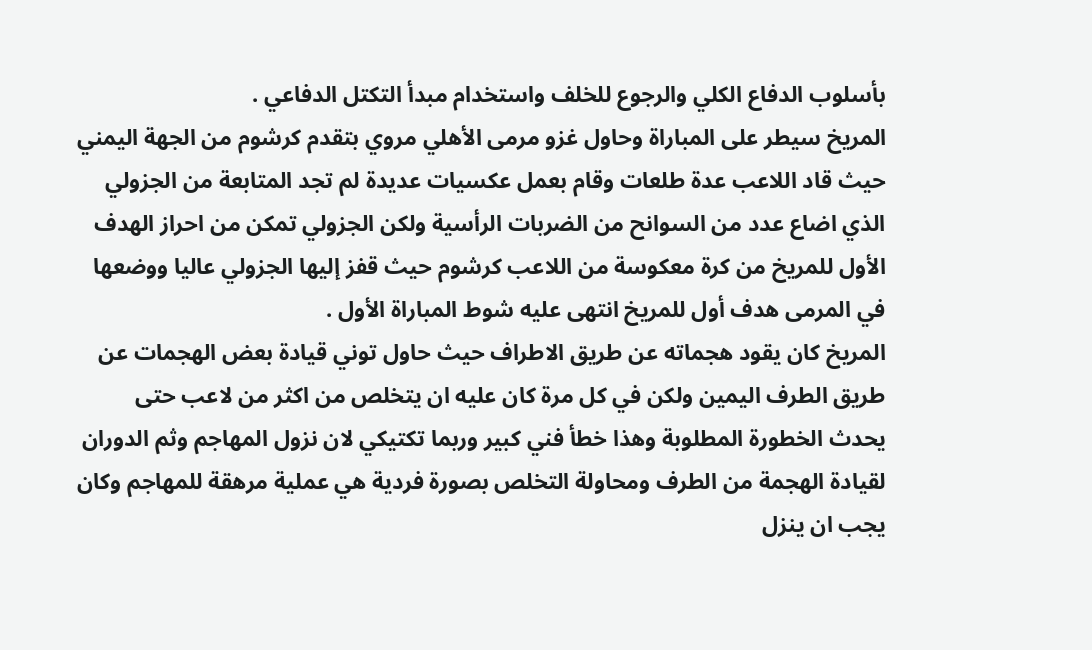بأسلوب الدفاع الكلي والرجوع للخلف واستخدام مبدأ التكتل الدفاعي .
المريخ سيطر على المباراة وحاول غزو مرمى الأهلي مروي بتقدم كرشوم من الجهة اليمني حيث قاد اللاعب عدة طلعات وقام بعمل عكسيات عديدة لم تجد المتابعة من الجزولي الذي اضاع عدد من السوانح من الضربات الرأسية ولكن الجزولي تمكن من احراز الهدف الأول للمريخ من كرة معكوسة من اللاعب كرشوم حيث قفز إليها الجزولي عاليا ووضعها في المرمى هدف أول للمريخ انتهى عليه شوط المباراة الأول .
المريخ كان يقود هجماته عن طريق الاطراف حيث حاول توني قيادة بعض الهجمات عن طريق الطرف اليمين ولكن في كل مرة كان عليه ان يتخلص من اكثر من لاعب حتى يحدث الخطورة المطلوبة وهذا خطأ فني كبير وربما تكتيكي لان نزول المهاجم وثم الدوران لقيادة الهجمة من الطرف ومحاولة التخلص بصورة فردية هي عملية مرهقة للمهاجم وكان يجب ان ينزل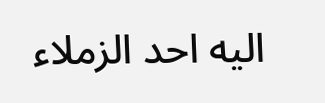اليه احد الزملاء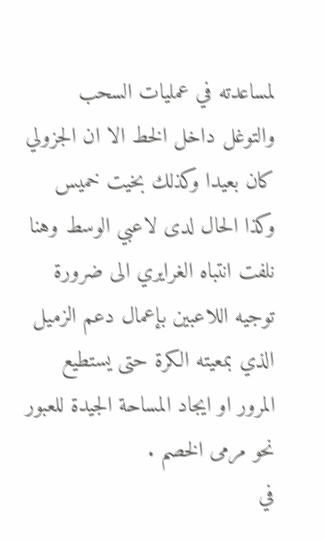لمساعدته في عمليات السحب والتوغل داخل الخط الا ان الجزولي كان بعيدا وكذلك بخيت خميس وكذا الحال لدى لاعبي الوسط وهنا نلفت انتباه الغرايري الى ضرورة توجيه اللاعبين بإعمال دعم الزميل الذي بمعيته الكرة حتى يستطيع المرور او ايجاد المساحة الجيدة للعبور نحو مرمى الخصم .
في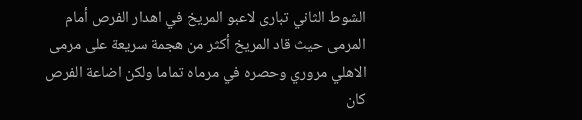الشوط الثاني تبارى لاعبو المريخ في اهدار الفرص أمام المرمى حيث قاد المريخ أكثر من هجمة سريعة على مرمى الاهلي مروري وحصره في مرماه تماما ولكن اضاعة الفرص كان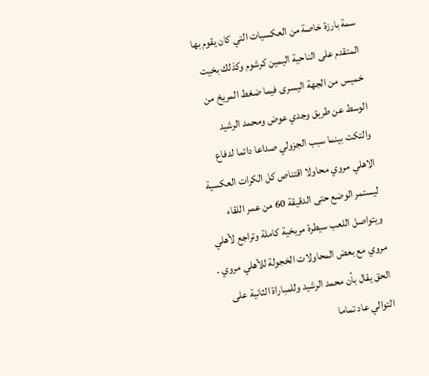سمة بارزة خاصة من العكسيات التي كان يقوم بها المتقدم على الناحية اليمين كرشوم وكذلك بخيت خميس من الجهة اليسرى فيما ضغط المريخ من الوسط عن طريق وجدي عوض ومحمد الرشيد والتكت بينما سبب الجزولي صداعا دائما لدفاع الاهلي مروي محاولا اقتناص كل الكرات العكسية ليستمر الوضع حتى الدقيقة 60 من عمر اللقاء ويتواصل اللعب سيطرة مريخية كاملة وتراجع لأهلي مروي مع بعض المحاولات الخجولة للأهلي مروي .
الحق يقال بأن محمد الرشيد وللمباراة الثانية على التوالي عاد تماما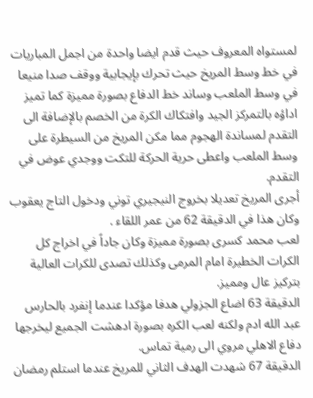لمستواه المعروف حيث قدم ايضا واحدة من اجمل المباريات في خط وسط المريخ حيث تحرك بإيجابية ووقف صدا منيعا في وسط الملعب وساند خط الدفاع بصورة مميزة كما تميز اداؤه بالتمركز الجيد وافتكاك الكرة من الخصم بالإضافة الى التقدم لمساندة الهجوم مما مكن المريخ من السيطرة على وسط الملعب واعطى حرية الحركة للتكت ووجدي عوض في التقدم.
أجرى المريخ تعديلا بخروج النيجيري توني ودخول التاج يعقوب وكان هذا في الدقيقة 62 من عمر اللقاء .
لعب محمد كسرى بصورة مميزة وكان جاداً في اخراج كل الكرات الخطيرة امام المرمى وكذلك تصدى للكرات العالية بتركيز عال ومميز.
الدقيقة 63 اضاع الجزولي هدفا مؤكدا عندما إنفرد بالحارس عبد الله ادم ولكنه لعب الكره بصورة ادهشت الجميع ليخرجها دفاع الاهلي مروي الى رمية تماس.
الدقيقة 67 شهدت الهدف الثاني للمريخ عندما استلم رمضان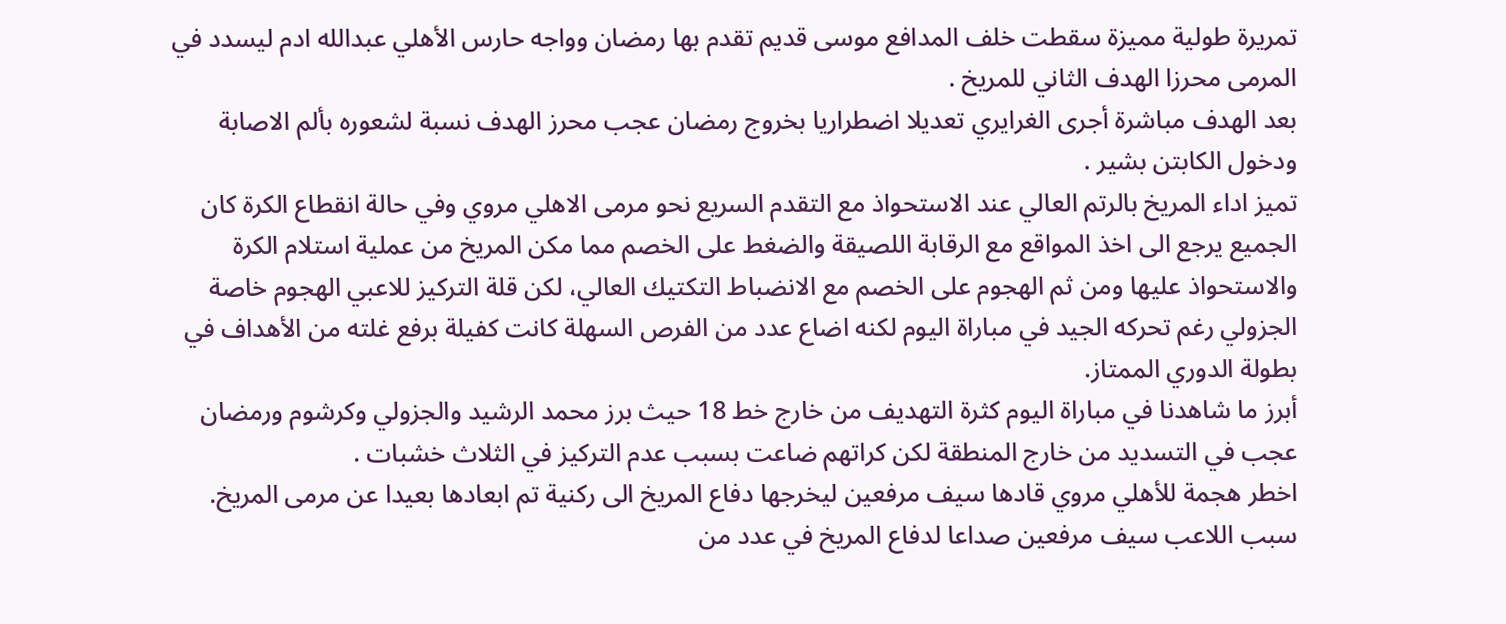تمريرة طولية مميزة سقطت خلف المدافع موسى قديم تقدم بها رمضان وواجه حارس الأهلي عبدالله ادم ليسدد في المرمى محرزا الهدف الثاني للمريخ .
بعد الهدف مباشرة أجرى الغرايري تعديلا اضطراريا بخروج رمضان عجب محرز الهدف نسبة لشعوره بألم الاصابة ودخول الكابتن بشير .
تميز اداء المريخ بالرتم العالي عند الاستحواذ مع التقدم السريع نحو مرمى الاهلي مروي وفي حالة انقطاع الكرة كان الجميع يرجع الى اخذ المواقع مع الرقابة اللصيقة والضغط على الخصم مما مكن المريخ من عملية استلام الكرة والاستحواذ عليها ومن ثم الهجوم على الخصم مع الانضباط التكتيك العالي، لكن قلة التركيز للاعبي الهجوم خاصة الجزولي رغم تحركه الجيد في مباراة اليوم لكنه اضاع عدد من الفرص السهلة كانت كفيلة برفع غلته من الأهداف في بطولة الدوري الممتاز.
أبرز ما شاهدنا في مباراة اليوم كثرة التهديف من خارج خط 18 حيث برز محمد الرشيد والجزولي وكرشوم ورمضان عجب في التسديد من خارج المنطقة لكن كراتهم ضاعت بسبب عدم التركيز في الثلاث خشبات .
اخطر هجمة للأهلي مروي قادها سيف مرفعين ليخرجها دفاع المريخ الى ركنية تم ابعادها بعيدا عن مرمى المريخ.
سبب اللاعب سيف مرفعين صداعا لدفاع المريخ في عدد من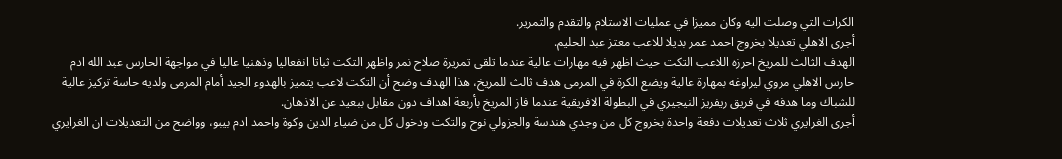الكرات التي وصلت اليه وكان مميزا في عمليات الاستلام والتقدم والتمرير.
أجرى الاهلي تعديلا بخروج احمد عمر بديلا للاعب معتز عبد الحليم.
الهدف الثالث للمريخ احرزه اللاعب التكت حيث اظهر فيه مهارات عالية عندما تلقى تمريرة صلاح نمر واظهر التكت ثباتا انفعاليا وذهنيا عاليا في مواجهة الحارس عبد الله ادم حارس الاهلي مروي ليراوغه بمهارة عالية ويضع الكرة في المرمى هدف ثالث للمريخ، هذا الهدف وضح أن التكت لاعب يتميز بالهدوء الجيد أمام المرمى ولديه حاسة تركيز عالية للشباك وما هدفه في فريق ريفريز النيجيري في البطولة الافريقية عندما فاز المريخ بأربعة اهداف دون مقابل ببعيد عن الاذهان.
أجرى الغرايري ثلاث تعديلات دفعة واحدة بخروج كل من وجدي هندسة والجزولي نوح والتكت ودخول كل من ضياء الدين وكوة واحمد ادم بيبو، وواضح من التعديلات ان الغرايري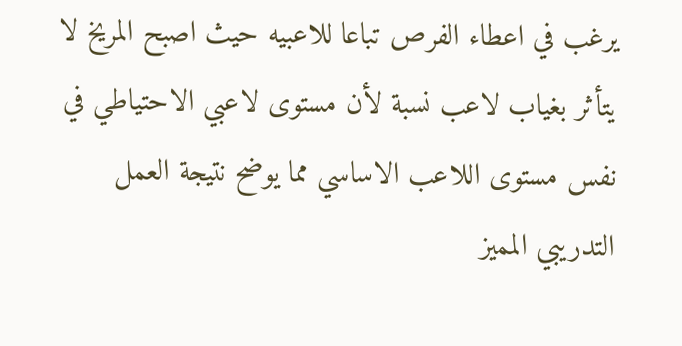يرغب في اعطاء الفرص تباعا للاعبيه حيث اصبح المريخ لا يتأثر بغياب لاعب نسبة لأن مستوى لاعبي الاحتياطي في نفس مستوى اللاعب الاساسي مما يوضح نتيجة العمل التدريبي المميز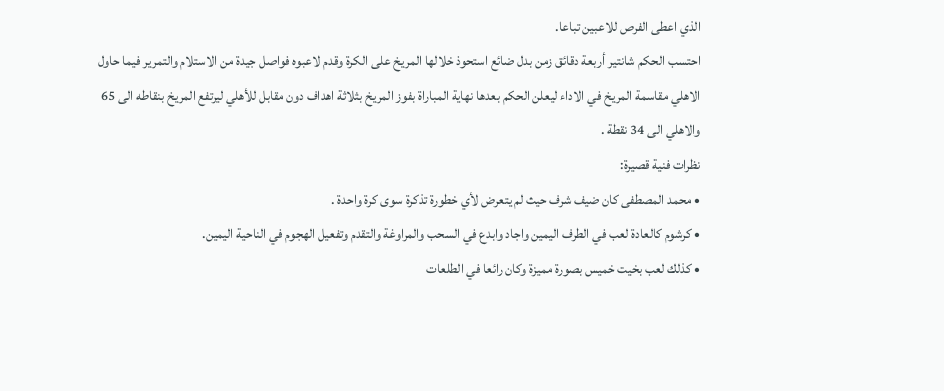الذي اعطى الفرص للاعبين تباعا.
احتسب الحكم شانتير أربعة دقائق زمن بدل ضائع استحوذ خلالها المريخ على الكرة وقدم لاعبوه فواصل جيدة من الاستلام والتمرير فيما حاول الاهلي مقاسمة المريخ في الاداء ليعلن الحكم بعدها نهاية المباراة بفوز المريخ بثلاثة اهداف دون مقابل للأهلي ليرتفع المريخ بنقاطه الى 65 والاهلي الى 34 نقطة .
نظرات فنية قصيرة:
• محمد المصطفى كان ضيف شرف حيث لم يتعرض لأي خطورة تذكرة سوى كرة واحدة .
• كرشوم كالعادة لعب في الطرف اليمين واجاد وابدع في السحب والمراوغة والتقدم وتفعيل الهجوم في الناحية اليمين.
• كذلك لعب بخيت خميس بصورة مميزة وكان رائعا في الطلعات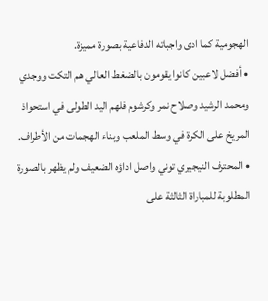الهجومية كما ادى واجباته الدفاعية بصورة مميزة.
• أفضل لاعبين كانوا يقومون بالضغط العالي هم التكت ووجدي ومحمد الرشيد وصلاح نمر وكرشوم فلهم اليد الطولى في استحواذ المريخ على الكرة في وسط الملعب وبناء الهجمات من الأطراف.
• المحترف النيجيري توني واصل اداؤه الضعيف ولم يظهر بالصورة المطلوبة للمباراة الثالثة على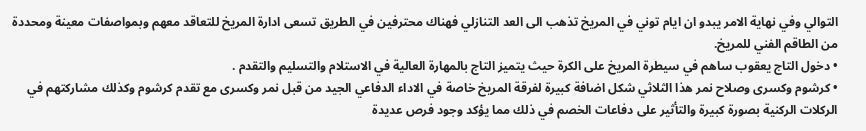التوالي وفي نهاية الامر يبدو ان ايام توني في المريخ تذهب الى العد التنازلي فهناك محترفين في الطريق تسعى ادارة المريخ للتعاقد معهم وبمواصفات معينة ومحددة من الطاقم الفني للمريخ.
• دخول التاج يعقوب ساهم في سيطرة المريخ على الكرة حيث يتميز التاج بالمهارة العالية في الاستلام والتسليم والتقدم .
• كرشوم وكسرى وصلاح نمر هذا الثلاثي شكل اضافة كبيرة لفرقة المريخ خاصة في الاداء الدفاعي الجيد من قبل نمر وكسرى مع تقدم كرشوم وكذلك مشاركتهم في الركلات الركنية بصورة كبيرة والتأثير على دفاعات الخصم في ذلك مما يؤكد وجود فرص عديدة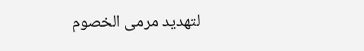لتهديد مرمى الخصوم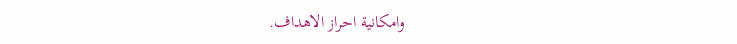وامكانية احراز الاهداف.